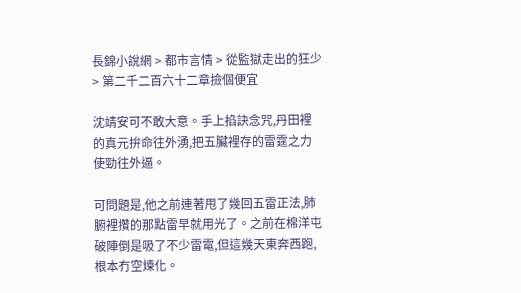長錦小說網 > 都市言情 > 從監獄走出的狂少 > 第二千二百六十二章撿個便宜

沈靖安可不敢大意。手上掐訣念咒,丹田裡的真元拚命往外湧,把五臟裡存的雷霆之力使勁往外逼。

可問題是,他之前連著甩了幾回五雷正法,肺腑裡攢的那點雷早就用光了。之前在棉洋屯破陣倒是吸了不少雷電,但這幾天東奔西跑,根本冇空煉化。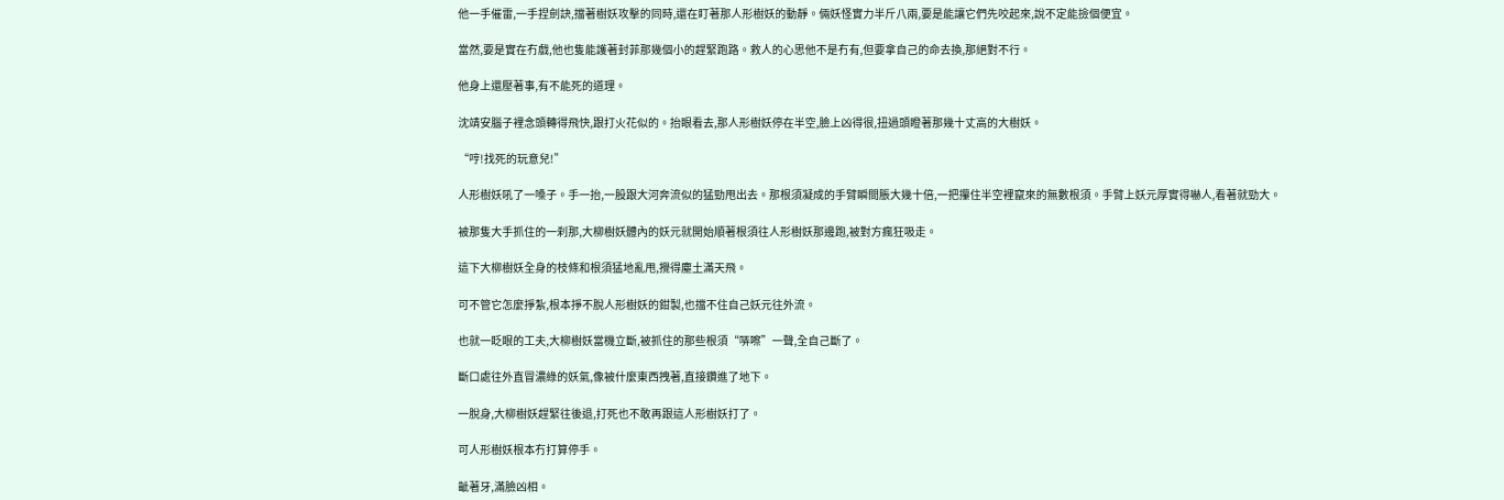他一手催雷,一手捏劍訣,擋著樹妖攻擊的同時,還在盯著那人形樹妖的動靜。倆妖怪實力半斤八兩,要是能讓它們先咬起來,說不定能撿個便宜。

當然,要是實在冇戲,他也隻能護著封菲那幾個小的趕緊跑路。救人的心思他不是冇有,但要拿自己的命去換,那絕對不行。

他身上還壓著事,有不能死的道理。

沈靖安腦子裡念頭轉得飛快,跟打火花似的。抬眼看去,那人形樹妖停在半空,臉上凶得很,扭過頭瞪著那幾十丈高的大樹妖。

“哼!找死的玩意兒!”

人形樹妖吼了一嗓子。手一抬,一股跟大河奔流似的猛勁甩出去。那根須凝成的手臂瞬間脹大幾十倍,一把攥住半空裡竄來的無數根須。手臂上妖元厚實得嚇人,看著就勁大。

被那隻大手抓住的一刹那,大柳樹妖體內的妖元就開始順著根須往人形樹妖那邊跑,被對方瘋狂吸走。

這下大柳樹妖全身的枝條和根須猛地亂甩,攪得塵土滿天飛。

可不管它怎麼掙紮,根本掙不脫人形樹妖的鉗製,也擋不住自己妖元往外流。

也就一眨眼的工夫,大柳樹妖當機立斷,被抓住的那些根須“哢嚓”一聲,全自己斷了。

斷口處往外直冒濃綠的妖氣,像被什麼東西拽著,直接鑽進了地下。

一脫身,大柳樹妖趕緊往後退,打死也不敢再跟這人形樹妖打了。

可人形樹妖根本冇打算停手。

齜著牙,滿臉凶相。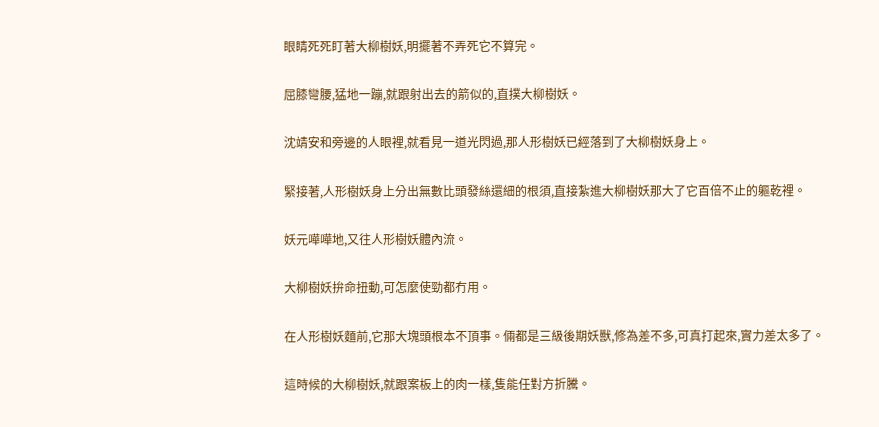眼睛死死盯著大柳樹妖,明擺著不弄死它不算完。

屈膝彎腰,猛地一蹦,就跟射出去的箭似的,直撲大柳樹妖。

沈靖安和旁邊的人眼裡,就看見一道光閃過,那人形樹妖已經落到了大柳樹妖身上。

緊接著,人形樹妖身上分出無數比頭發絲還細的根須,直接紮進大柳樹妖那大了它百倍不止的軀乾裡。

妖元嘩嘩地,又往人形樹妖體內流。

大柳樹妖拚命扭動,可怎麼使勁都冇用。

在人形樹妖麵前,它那大塊頭根本不頂事。倆都是三級後期妖獸,修為差不多,可真打起來,實力差太多了。

這時候的大柳樹妖,就跟案板上的肉一樣,隻能任對方折騰。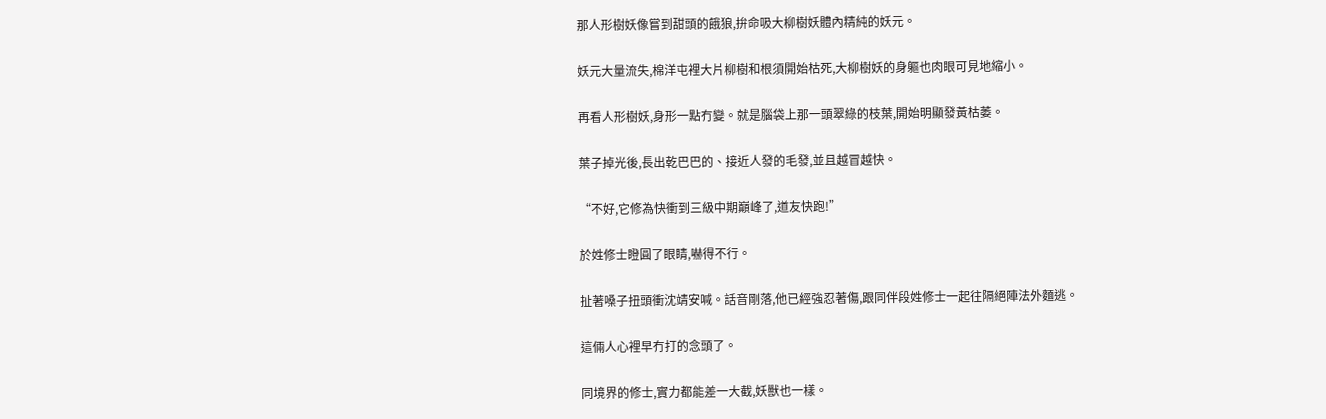那人形樹妖像嘗到甜頭的餓狼,拚命吸大柳樹妖體內精純的妖元。

妖元大量流失,棉洋屯裡大片柳樹和根須開始枯死,大柳樹妖的身軀也肉眼可見地縮小。

再看人形樹妖,身形一點冇變。就是腦袋上那一頭翠綠的枝葉,開始明顯發黃枯萎。

葉子掉光後,長出乾巴巴的、接近人發的毛發,並且越冒越快。

“不好,它修為快衝到三級中期巔峰了,道友快跑!”

於姓修士瞪圓了眼睛,嚇得不行。

扯著嗓子扭頭衝沈靖安喊。話音剛落,他已經強忍著傷,跟同伴段姓修士一起往隔絕陣法外麵逃。

這倆人心裡早冇打的念頭了。

同境界的修士,實力都能差一大截,妖獸也一樣。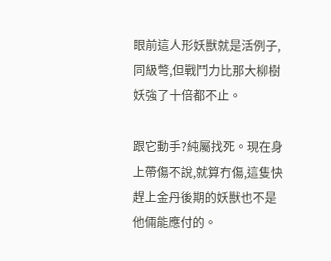眼前這人形妖獸就是活例子,同級彆,但戰鬥力比那大柳樹妖強了十倍都不止。

跟它動手?純屬找死。現在身上帶傷不說,就算冇傷,這隻快趕上金丹後期的妖獸也不是他倆能應付的。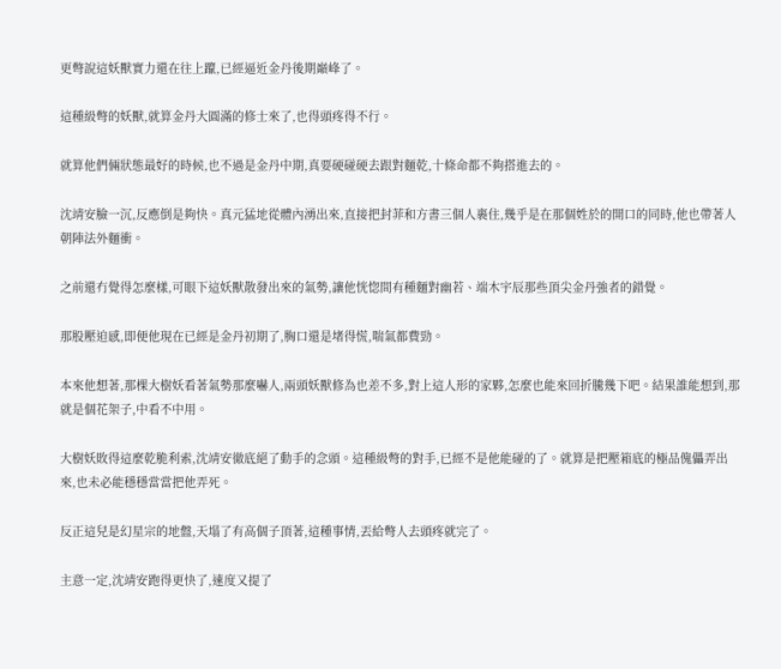更彆說這妖獸實力還在往上躥,已經逼近金丹後期巔峰了。

這種級彆的妖獸,就算金丹大圓滿的修士來了,也得頭疼得不行。

就算他們倆狀態最好的時候,也不過是金丹中期,真要硬碰硬去跟對麵乾,十條命都不夠搭進去的。

沈靖安臉一沉,反應倒是夠快。真元猛地從體內湧出來,直接把封菲和方書三個人裹住,幾乎是在那個姓於的開口的同時,他也帶著人朝陣法外麵衝。

之前還冇覺得怎麼樣,可眼下這妖獸散發出來的氣勢,讓他恍惚間有種麵對幽若、端木宇辰那些頂尖金丹強者的錯覺。

那股壓迫感,即便他現在已經是金丹初期了,胸口還是堵得慌,喘氣都費勁。

本來他想著,那棵大樹妖看著氣勢那麼嚇人,兩頭妖獸修為也差不多,對上這人形的家夥,怎麼也能來回折騰幾下吧。結果誰能想到,那就是個花架子,中看不中用。

大樹妖敗得這麼乾脆利索,沈靖安徹底絕了動手的念頭。這種級彆的對手,已經不是他能碰的了。就算是把壓箱底的極品傀儡弄出來,也未必能穩穩當當把他弄死。

反正這兒是幻星宗的地盤,天塌了有高個子頂著,這種事情,丟給彆人去頭疼就完了。

主意一定,沈靖安跑得更快了,速度又提了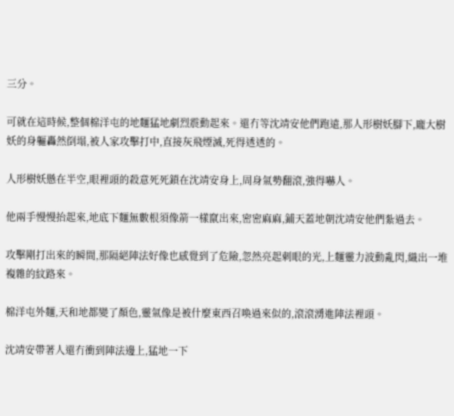三分。

可就在這時候,整個棉洋屯的地麵猛地劇烈震動起來。還冇等沈靖安他們跑遠,那人形樹妖腳下,龐大樹妖的身軀轟然倒塌,被人家攻擊打中,直接灰飛煙滅,死得透透的。

人形樹妖懸在半空,眼裡頭的殺意死死鎖在沈靖安身上,周身氣勢翻滾,強得嚇人。

他兩手慢慢抬起來,地底下麵無數根須像箭一樣竄出來,密密麻麻,鋪天蓋地朝沈靖安他們紮過去。

攻擊剛打出來的瞬間,那隔絕陣法好像也感覺到了危險,忽然亮起刺眼的光,上麵靈力波動亂閃,織出一堆複雜的紋路來。

棉洋屯外麵,天和地都變了顏色,靈氣像是被什麼東西召喚過來似的,滾滾湧進陣法裡頭。

沈靖安帶著人還冇衝到陣法邊上,猛地一下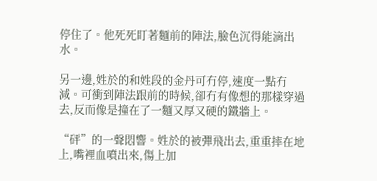停住了。他死死盯著麵前的陣法,臉色沉得能滴出水。

另一邊,姓於的和姓段的金丹可冇停,速度一點冇減。可衝到陣法跟前的時候,卻冇有像想的那樣穿過去,反而像是撞在了一麵又厚又硬的鐵牆上。

“砰”的一聲悶響。姓於的被彈飛出去,重重摔在地上,嘴裡血噴出來,傷上加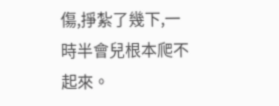傷,掙紮了幾下,一時半會兒根本爬不起來。